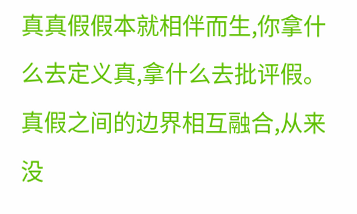真真假假本就相伴而生,你拿什么去定义真,拿什么去批评假。
真假之间的边界相互融合,从来没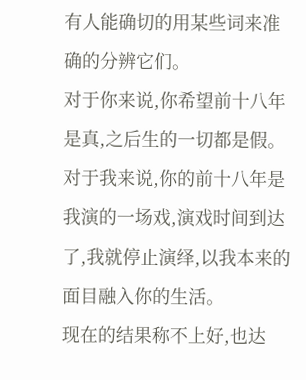有人能确切的用某些词来准确的分辨它们。
对于你来说,你希望前十八年是真,之后生的一切都是假。
对于我来说,你的前十八年是我演的一场戏,演戏时间到达了,我就停止演绎,以我本来的面目融入你的生活。
现在的结果称不上好,也达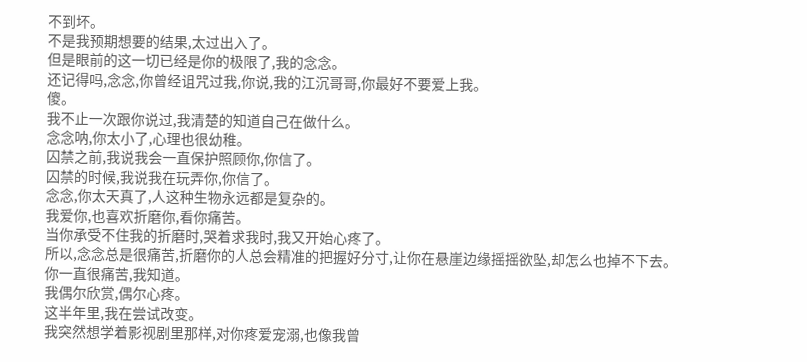不到坏。
不是我预期想要的结果,太过出入了。
但是眼前的这一切已经是你的极限了,我的念念。
还记得吗,念念,你曾经诅咒过我,你说,我的江沉哥哥,你最好不要爱上我。
傻。
我不止一次跟你说过,我清楚的知道自己在做什么。
念念呐,你太小了,心理也很幼稚。
囚禁之前,我说我会一直保护照顾你,你信了。
囚禁的时候,我说我在玩弄你,你信了。
念念,你太天真了,人这种生物永远都是复杂的。
我爱你,也喜欢折磨你,看你痛苦。
当你承受不住我的折磨时,哭着求我时,我又开始心疼了。
所以,念念总是很痛苦,折磨你的人总会精准的把握好分寸,让你在悬崖边缘摇摇欲坠,却怎么也掉不下去。
你一直很痛苦,我知道。
我偶尔欣赏,偶尔心疼。
这半年里,我在尝试改变。
我突然想学着影视剧里那样,对你疼爱宠溺,也像我曾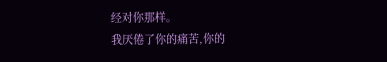经对你那样。
我厌倦了你的痛苦,你的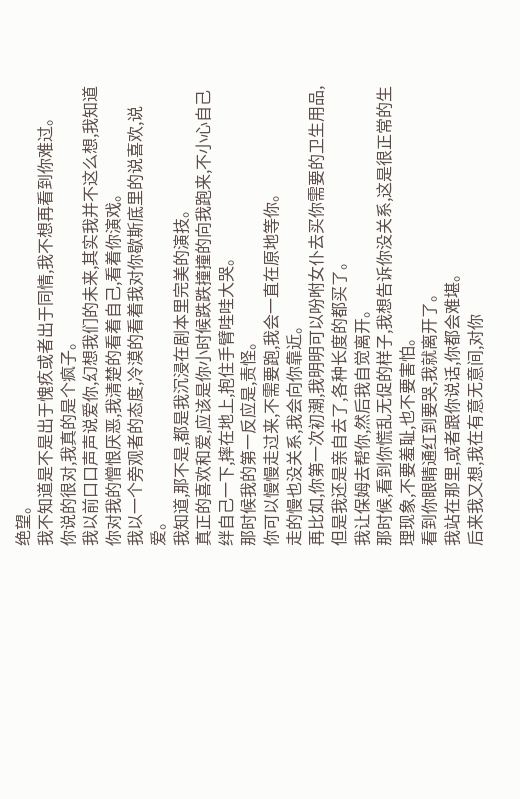绝望。
我不知道是不是出于愧疚或者出于同情,我不想再看到你难过。
你说的很对,我真的是个疯子。
我以前口口声声说爱你,幻想我们的未来,其实我并不这么想,我知道你对我的憎恨厌恶,我清楚的看着自己,看着你演戏。
我以一个旁观者的态度,冷漠的看着我对你歇斯底里的说喜欢,说爱。
我知道,那不是,都是我沉浸在剧本里完美的演技。
真正的喜欢和爱,应该是你小时候跌跌撞撞的向我跑来,不小心自己绊自己一下,摔在地上,抱住手臂哇哇大哭。
那时候我的第一反应是,责怪。
你可以慢慢走过来,不需要跑,我会一直在原地等你。
走的慢也没关系,我会向你靠近。
再比如,你第一次初潮,我明明可以吩咐女仆去买你需要的卫生用品,但是我还是亲自去了,各种长度的都买了。
我让保姆去帮你,然后我自觉离开。
那时候,看到你慌乱无促的样子,我想告诉你没关系,这是很正常的生理现象,不要羞耻,也不要害怕。
看到你眼睛通红到要哭,我就离开了。
我站在那里,或者跟你说话,你都会难堪。
后来我又想,我在有意无意间,对你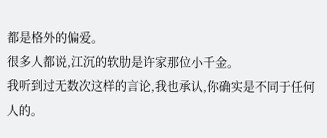都是格外的偏爱。
很多人都说,江沉的软肋是许家那位小千金。
我听到过无数次这样的言论,我也承认,你确实是不同于任何人的。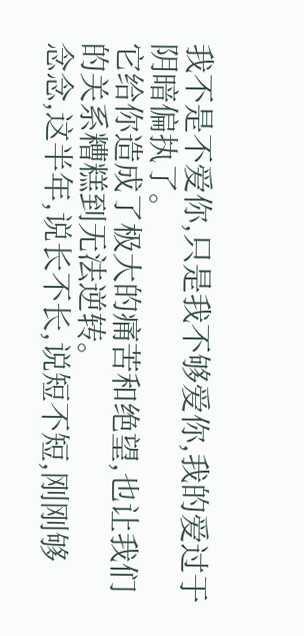我不是不爱你,只是我不够爱你,我的爱过于阴暗偏执了。
它给你造成了极大的痛苦和绝望,也让我们的关系糟糕到无法逆转。
念念,这半年,说长不长,说短不短,刚刚够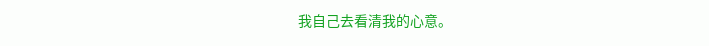我自己去看清我的心意。